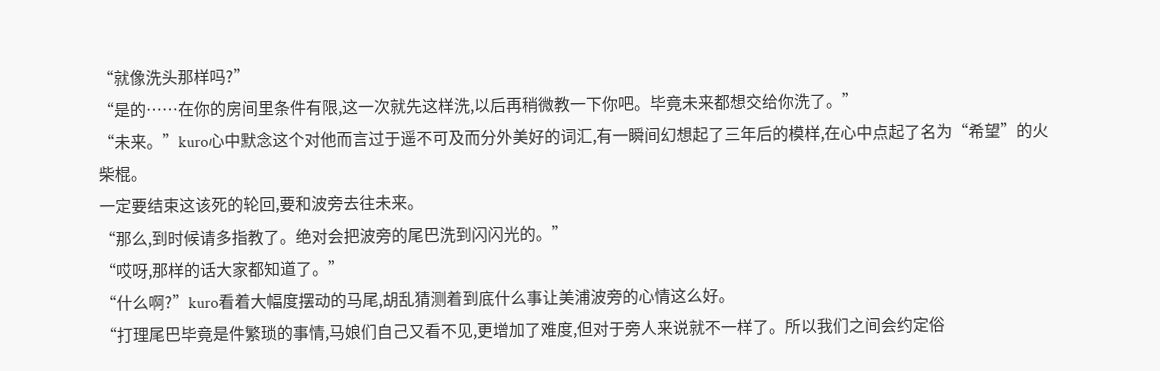“就像洗头那样吗?”
“是的……在你的房间里条件有限,这一次就先这样洗,以后再稍微教一下你吧。毕竟未来都想交给你洗了。”
“未来。”kuro心中默念这个对他而言过于遥不可及而分外美好的词汇,有一瞬间幻想起了三年后的模样,在心中点起了名为“希望”的火柴棍。
一定要结束这该死的轮回,要和波旁去往未来。
“那么,到时候请多指教了。绝对会把波旁的尾巴洗到闪闪光的。”
“哎呀,那样的话大家都知道了。”
“什么啊?”kuro看着大幅度摆动的马尾,胡乱猜测着到底什么事让美浦波旁的心情这么好。
“打理尾巴毕竟是件繁琐的事情,马娘们自己又看不见,更增加了难度,但对于旁人来说就不一样了。所以我们之间会约定俗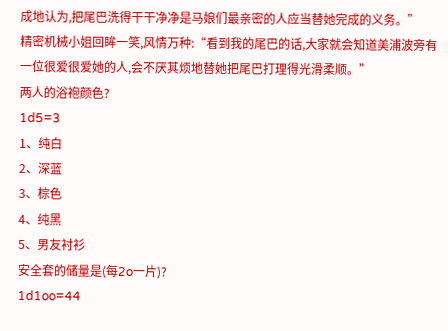成地认为,把尾巴洗得干干净净是马娘们最亲密的人应当替她完成的义务。”
精密机械小姐回眸一笑,风情万种:“看到我的尾巴的话,大家就会知道美浦波旁有一位很爱很爱她的人,会不厌其烦地替她把尾巴打理得光滑柔顺。”
两人的浴袍颜色?
1d5=3
1、纯白
2、深蓝
3、棕色
4、纯黑
5、男友衬衫
安全套的储量是(每2o一片)?
1d1oo=44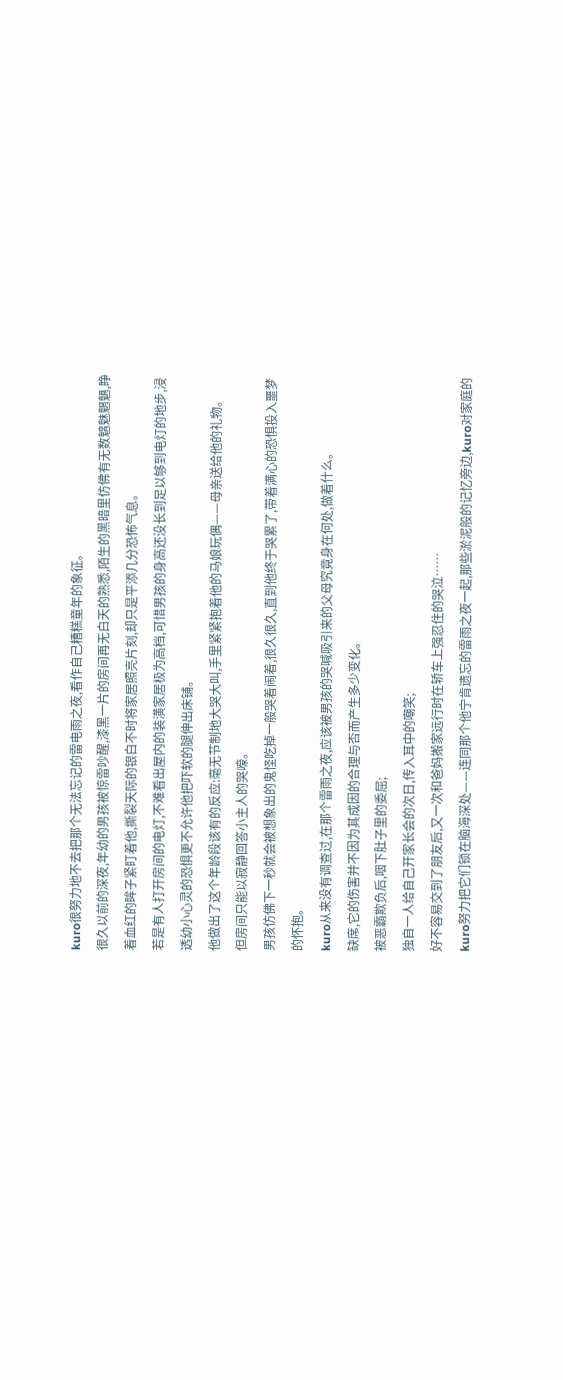kuro很努力地不去把那个无法忘记的雷电雨之夜,看作自己糟糕童年的象征。
很久以前的深夜,年幼的男孩被惊雷吵醒,漆黑一片的房间再无白天的熟悉,陌生的黑暗里仿佛有无数魑魅魍魉,睁着血红的眸子紧盯着他,撕裂天际的银白不时将家居照亮片刻,却只是平添几分恐怖气息。
若是有人打开房间的电灯,不难看出屋内的装潢家居极为高档,可惜男孩的身高还没长到足以够到电灯的地步,浸透幼小心灵的恐惧更不允许他把吓软的腿伸出床铺。
他做出了这个年龄段该有的反应:毫无节制地大哭大叫,手里紧紧抱着他的马娘玩偶——母亲送给他的礼物。
但房间只能以寂静回答小主人的哭嚎。
男孩仿佛下一秒就会被想象出的鬼怪吃掉一般哭着闹着,很久很久,直到他终于哭累了,带着满心的恐惧投入噩梦的怀抱。
kuro从来没有调查过,在那个雷雨之夜,应该被男孩的哭喊吸引来的父母究竟身在何处,做着什么。
缺席,它的伤害并不因为其成因的合理与否而产生多少变化。
被恶霸欺负后,咽下肚子里的委屈;
独自一人给自己开家长会的次日,传入耳中的嘲笑;
好不容易交到了朋友后,又一次和爸妈搬家远行时在轿车上强忍住的哭泣……
kuro努力把它们锁在脑海深处——连同那个他宁肯遗忘的雷雨之夜一起,那些淤泥般的记忆旁边,kuro对家庭的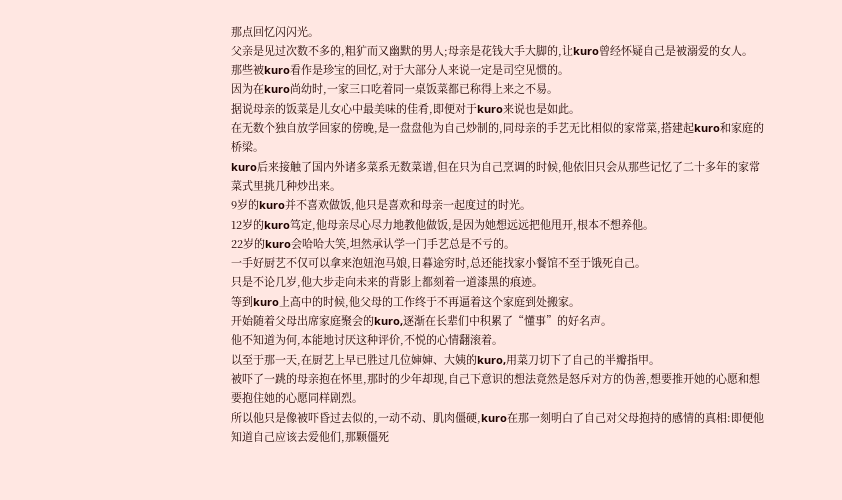那点回忆闪闪光。
父亲是见过次数不多的,粗犷而又幽默的男人;母亲是花钱大手大脚的,让kuro曾经怀疑自己是被溺爱的女人。
那些被kuro看作是珍宝的回忆,对于大部分人来说一定是司空见惯的。
因为在kuro尚幼时,一家三口吃着同一桌饭菜都已称得上来之不易。
据说母亲的饭菜是儿女心中最美味的佳肴,即便对于kuro来说也是如此。
在无数个独自放学回家的傍晚,是一盘盘他为自己炒制的,同母亲的手艺无比相似的家常菜,搭建起kuro和家庭的桥梁。
kuro后来接触了国内外诸多菜系无数菜谱,但在只为自己烹调的时候,他依旧只会从那些记忆了二十多年的家常菜式里挑几种炒出来。
9岁的kuro并不喜欢做饭,他只是喜欢和母亲一起度过的时光。
12岁的kuro笃定,他母亲尽心尽力地教他做饭,是因为她想远远把他甩开,根本不想养他。
22岁的kuro会哈哈大笑,坦然承认学一门手艺总是不亏的。
一手好厨艺不仅可以拿来泡妞泡马娘,日暮途穷时,总还能找家小餐馆不至于饿死自己。
只是不论几岁,他大步走向未来的背影上都刻着一道漆黑的痕迹。
等到kuro上高中的时候,他父母的工作终于不再逼着这个家庭到处搬家。
开始随着父母出席家庭聚会的kuro,逐渐在长辈们中积累了“懂事”的好名声。
他不知道为何,本能地讨厌这种评价,不悦的心情翻滚着。
以至于那一天,在厨艺上早已胜过几位婶婶、大姨的kuro,用菜刀切下了自己的半瓣指甲。
被吓了一跳的母亲抱在怀里,那时的少年却现,自己下意识的想法竟然是怒斥对方的伪善,想要推开她的心愿和想要抱住她的心愿同样剧烈。
所以他只是像被吓昏过去似的,一动不动、肌肉僵硬,kuro在那一刻明白了自己对父母抱持的感情的真相:即便他知道自己应该去爱他们,那颗僵死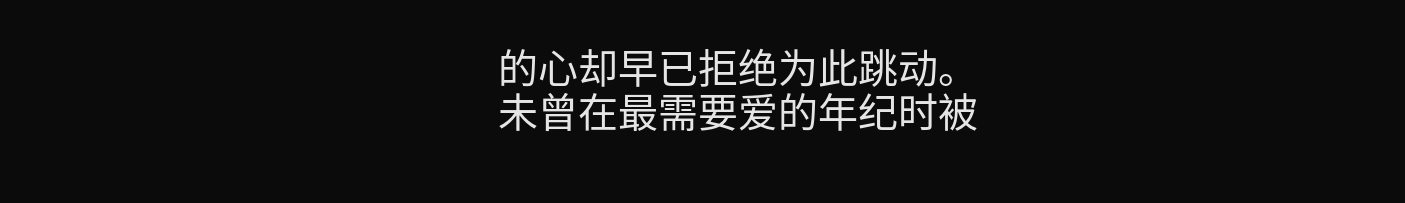的心却早已拒绝为此跳动。
未曾在最需要爱的年纪时被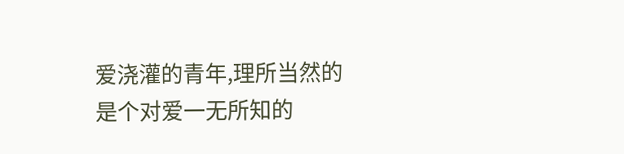爱浇灌的青年,理所当然的是个对爱一无所知的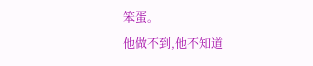笨蛋。
他做不到,他不知道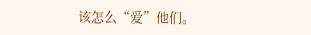该怎么“爱”他们。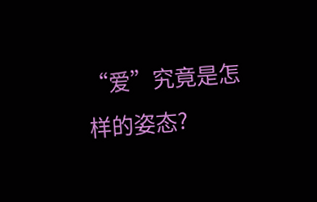“爱”究竟是怎样的姿态?